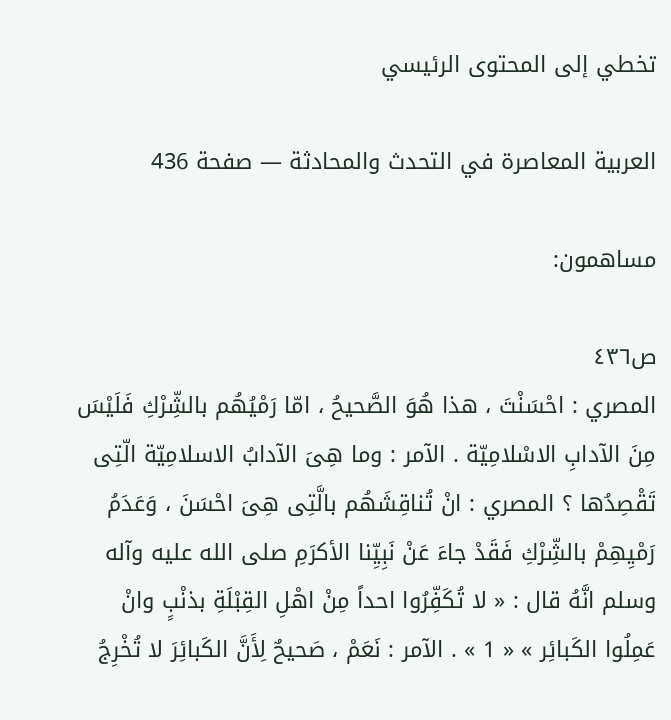تخطي إلى المحتوى الرئيسي

العربية المعاصرة في التحدث والمحادثة — صفحة 436

مساهمون:

ص٤٣٦
المصري : احْسَنْتَ ، هذا هُوَ الصَّحيحُ ، امّا رَمْيُهُم بالشِّرْكِ فَلَيْسَ مِنَ الآدابِ الاسْلامِيّة . الآمر : وما هِىَ الآدابُ الاسلامِيّة الّتِى تَقْصِدُها ؟ المصري : انْ تُناقِشَهُم بالَّتِى هِىَ احْسَنَ ، وَعَدَمُ رَمْيِهِمْ بالشِّرْكِ فَقَدْ جاءَ عَنْ نَبِيِّنا الأكرَمِ صلى الله عليه وآله وسلم انَّهُ قال : « لا تُكَفِّرُوا احداً مِنْ اهْلِ القِبْلَةِ بذنْبٍ وانْ عَمِلُوا الكَبائِر » « 1 » . الآمر : نَعَمْ ، صَحيحٌ لِأَنَّ الكَبائِرَ لا تُخْرِجُ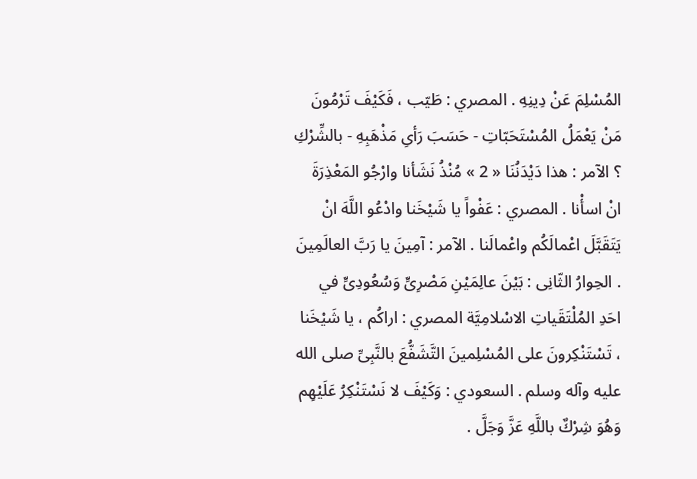المُسْلِمَ عَنْ دِينِهِ . المصري : طَيّب ، فَكَيْفَ تَرْمُونَ مَنْ يَعْمَلُ المُسْتَحَبّاتِ - حَسَبَ رَأىِ مَذْهَبِهِ - بالشِّرْكِ ؟ الآمر : هذا دَيْدَنُنَا « 2 » مُنْذُ نَشَأنا وارْجُو المَعْذِرَةَ انْ اسأْنا . المصري : عَفْواً يا شَيْخَنا وادْعُو اللَّهَ انْ يَتَقَبَّلَ اعْمالَكُم واعْمالَنا . الآمر : آمِينَ يا رَبَّ العالَمِينَ . الحِوارُ الثّانِى : بَيْنَ عالِمَيْنِ مَصْرِىٍّ وَسُعُودِىٍّ في احَدِ المُلْتَقَياتِ الاسْلامِيَّة المصري : اراكُم ، يا شَيْخَنا ، تَسْتَنْكِرونَ على المُسْلِمينَ التَّشَفُّعَ بالنَّبِىِّ صلى الله عليه وآله وسلم . السعودي : وَكَيْفَ لا نَسْتَنْكِرُ عَلَيْهِم وَهُوَ شِرْكٌ باللَّهِ عَزَّ وَجَلَّ .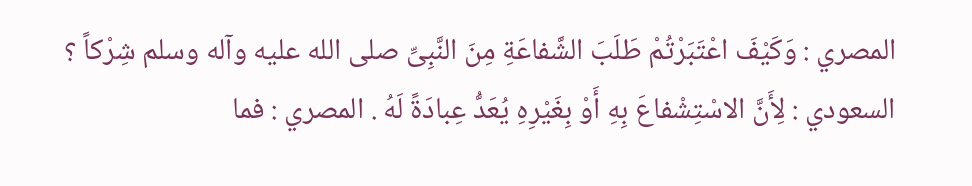المصري : وَكَيْفَ اعْتَبَرْتُمْ طَلَبَ الشَّفاعَةِ مِنَ النَّبِىِّ صلى الله عليه وآله وسلم شِرْكاً ؟ السعودي : لِأَنَّ الاسْتِشْفاعَ بِهِ أَوْ بِغَيْرِهِ يُعَدُّ عِبادَةً لَهُ . المصري : فما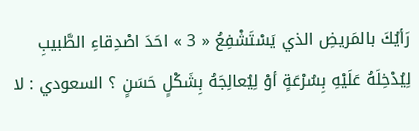رَأيُكَ بالمَريضِ الذي يَسْتَشْفِعُ « 3 » احَدَ اصْدِقاءِ الطَّبيبِ لِيُدْخِلَهُ عَلَيْهِ بِسُرْعَةٍ أوْ لِيُعالِجَهُ بِشَكْلٍ حَسَنٍ ؟ السعودي : لا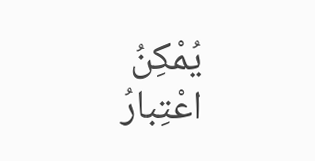يُمْكِنُ اعْتِبارُ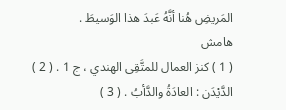المَريضِ هُنا أنَّهُ عَبدَ هذا الوَسيطَ .
هامش
( 1 ) كنز العمال للمتَّقِى الهندي ، ج 1 . ( 2 ) الدَّيْدَن : العادَةُ والدَّأبُ . ( 3 )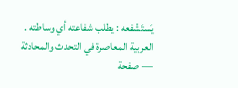يَستَشْفعه : يطلب شفاعته أي وساطته .
العربية المعاصرة في التحدث والمحادثة — صفحة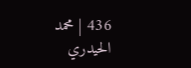436 | محمد الحيدري